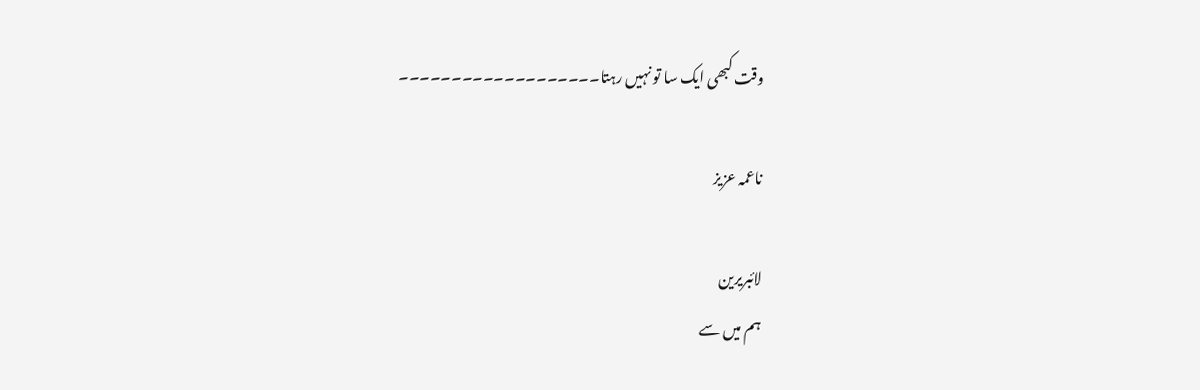وقت کبھی ایک سا تو نہیں رہتا۔۔۔۔۔۔۔۔۔۔۔۔۔۔۔۔۔۔۔

ناعمہ عزیز

لائبریرین
ہم میں سے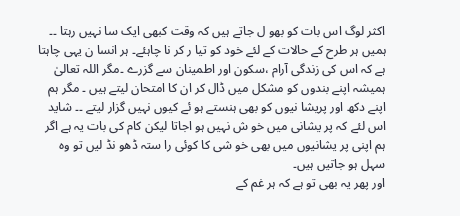اکثر لوگ اس بات کو بھو ل جاتے ہیں کہ وقت کبھی ایک سا نہیں رہتا ۔۔ ہمیں ہر طرح کے حالات کے لئے خود کو تیا ر کر نا چاہئے۔ ہر انسا ن یہی چاہتا ہے کہ اس کی زندگی آرام ،سکون اور اطمینان سے گزرے ۔مگر اللہ تعالیٰ ہمیشہ اپنے بندوں کو مشکل میں ڈال کر ان کا امتحان لیتے ہیں ۔ مگر ہم اپنے دکھ اور پریشا نیوں کو بھی ہنستے ہو ئے کیوں نہیں گزار لیتے ۔۔ شاید اس لئے کہ پر یشانی میں خو ش نہیں ہو اجاتا لیکن کام کی بات یہ ہے اگر ہم اپنی پر یشانیوں میں بھی خو شی کا کوئی را ستہ ڈھو نڈ لیں تو وہ سہل ہو جاتیں ہیں۔
اور پھر یہ بھی تو ہے کہ ہر غم کے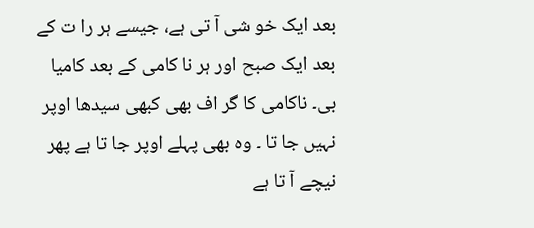بعد ایک خو شی آ تی ہے، جیسے ہر را ت کے بعد ایک صبح اور ہر نا کامی کے بعد کامیا بی۔ ناکامی کا گر اف بھی کبھی سیدھا اوپر نہیں جا تا ۔ وہ بھی پہلے اوپر جا تا ہے پھر نیچے آ تا ہے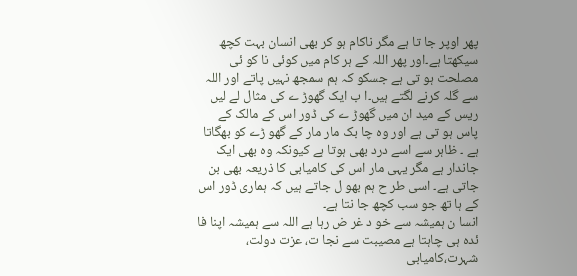پھر اوپر جا تا ہے مگر ناکام ہو کر بھی انسان بہت کچھ سیکھتا ہے۔اور پھر اللہ کے ہر کام میں کوئی نا کو ئی مصلحت ہو تی ہے جسکو کہ ہم سمجھ نہیں پاتے اور اللہ سے گلہ کرنے لگتے ہیں۔ا ب ایک گھوڑ ے کی مثال لے لیں ریس کے مید ان میں گھوڑ ے کی ڈور اس کے مالک کے پاس ہو تی ہے اور وہ چا بک مار مار کے گھو ڑے کو بھگاتا ہے ۔ ظاہر سے اسے درد بھی ہوتا ہے کیونکہ وہ بھی ایک جاندار ہے مگر یہی مار اس کی کامیابی کا ذریعہ بھی بن جاتی ہے۔ اسی طر ح ہم بھو ل جاتے ہیں کہ ہماری ڈور اس کے ہا تھ جو سب کچھ جا نتا ہے۔
انسا ن ہمیشہ سے خو د غر ض رہا ہے اللہ سے ہمیشہ اپنا فا ئدہ ہی چاہتا ہے مصیبت سے نجا ت، عزت دولت، شہرت،کامیابی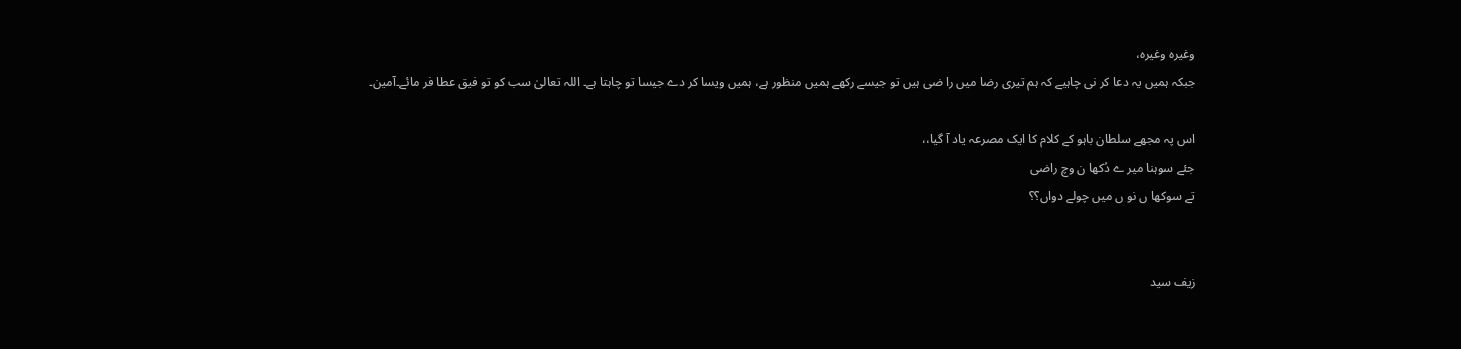وغیرہ وغیرہ،
جبکہ ہمیں یہ دعا کر نی چاہیے کہ ہم تیری رضا میں را ضی ہیں تو جیسے رکھے ہمیں منظور ہے، ہمیں ویسا کر دے جیسا تو چاہتا ہے۔ اللہ تعالیٰ سب کو تو فیق عطا فر مائے۔آمین۔

اس پہ مجھے سلطان باہو کے کلام کا ایک مصرعہ یاد آ گیا،،
جئے سوہنا میر ے دُکھا ن وچ راضی
تے سوکھا ں نو ں میں چولے دواں؟؟


زیف سید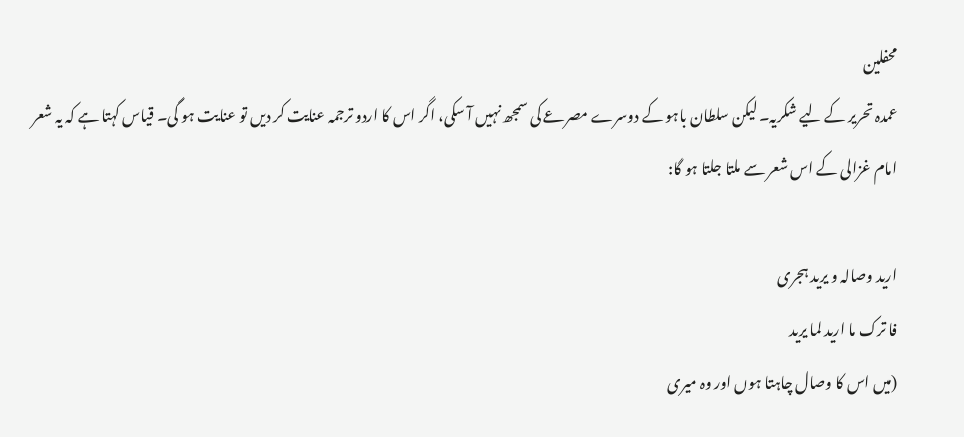محفلین
عمدہ تحریر کے لیے شکریہ۔ لیکن سلطان باہو کے دوسرے مصرعے کی سمجھ نہیں آ سکی، اگر اس کا اردو ترجمہ عنایت کر دیں تو عنایت ہو گی۔ قیاس کہتا ہے کہ یہ شعر امام غزالی کے اس شعر سے ملتا جلتا ہو گا:

ارید وصالہ و یرید ہجری
فا ترک ما ارید لما یرید
(میں اس کا وصال چاہتا ہوں اور وہ میری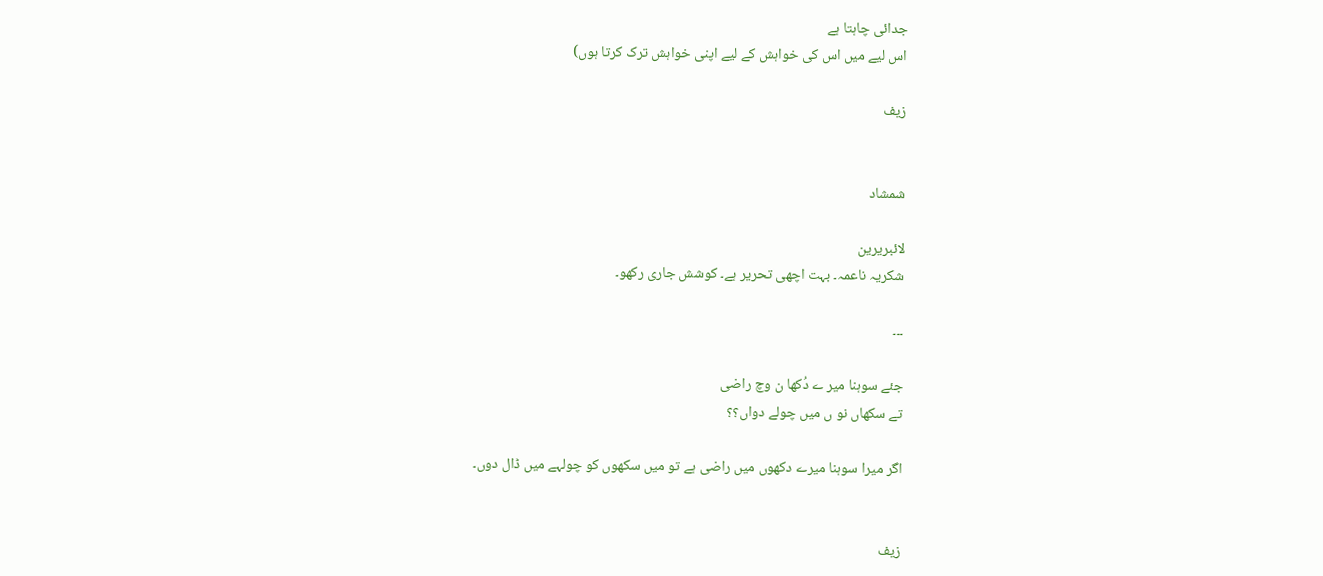جدائی چاہتا ہے
اس لیے میں اس کی خواہش کے لیے اپنی خواہش ترک کرتا ہوں)

زیف


شمشاد

لائبریرین
شکریہ ناعمہ۔ بہت اچھی تحریر ہے۔ کوشش جاری رکھو۔

۔۔۔

جئے سوہنا میر ے دُکھا ن وچ راضی
تے سکھاں نو ں میں چولے دواں؟؟

اگر میرا سوہنا میرے دکھوں میں راضی ہے تو میں سکھوں کو چولہے میں ڈال دوں۔


زیف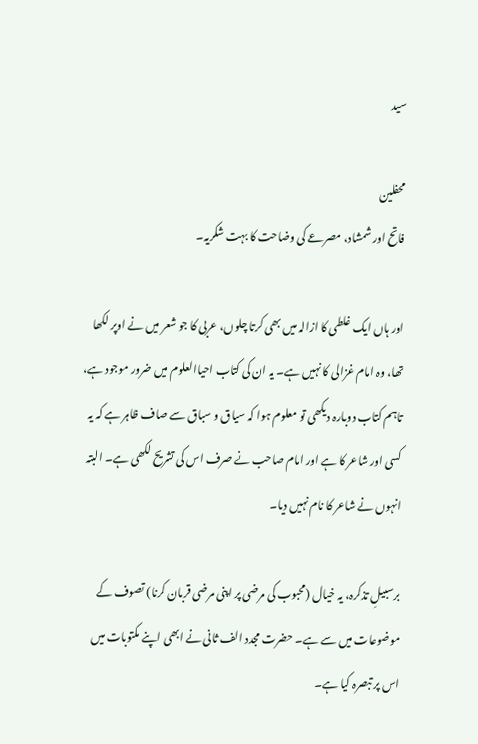سید

محفلین
فاتح اور شمشاد، مصرعے کی وضاحت کا بہت شکریہ۔

اور ہاں ایک غلطی کا ازالہ میں بھی کرتا چلوں، عربی کا جو شعر میں نے اوپر لکھا تھا، وہ امام غزالی کا نہیں ہے۔ یہ ان کی کتاب احیاالعلوم میں ضرور موجود ہے، تاہم کتاب دوبارہ دیکھی تو معلوم ہوا کہ سیاق و سباق سے صاف ظاہر ہے کہ یہ کسی اور شاعر کا ہے اور امام صاحب نے صرف اس کی تشریح لکھی ہے۔ البتہ انہوں نے شاعر کا نام نہیں دیا۔

برسبیلِ تذکرہ، یہ خیال (محبوب کی مرضی پر اپنی مرضی قربان کرنا) تصوف کے موضوعات میں سے ہے۔ حضرت مجدد الف ثانی نے ابھی اپنے مکتوبات میں اس پر تبصرہ کیا ہے۔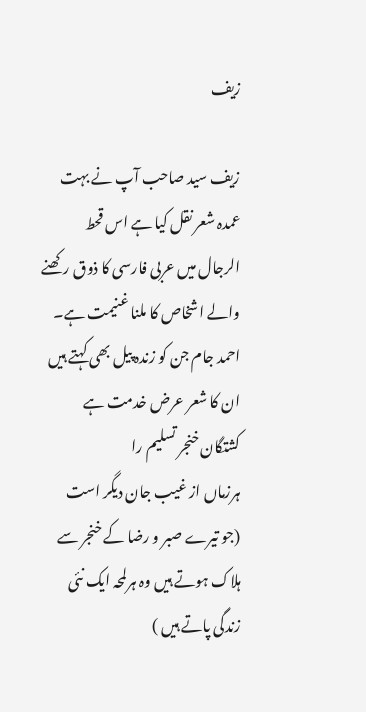زیف

زیف سید صاحب آپ نے بہت عمدہ شعر نقل کیا ہے اس قحط الرجال میں عربی فارسی کا ذوق رکھنے والے اشخاص کا ملنا غنیمت ہے۔
احمد جام جن کو زندہ پیل بھی کہتے ہیں ان کا شعر عرض خدمت ہے
کشتگان خنجر تسلیم را
ہرزماں از غیب جان دیگر است
(جو تیرے صبر و رضا کے خنجر سے ہلاک ہوتے ہیں وہ ہرلمحہ ایک نئی زندگی پاتے ہیں )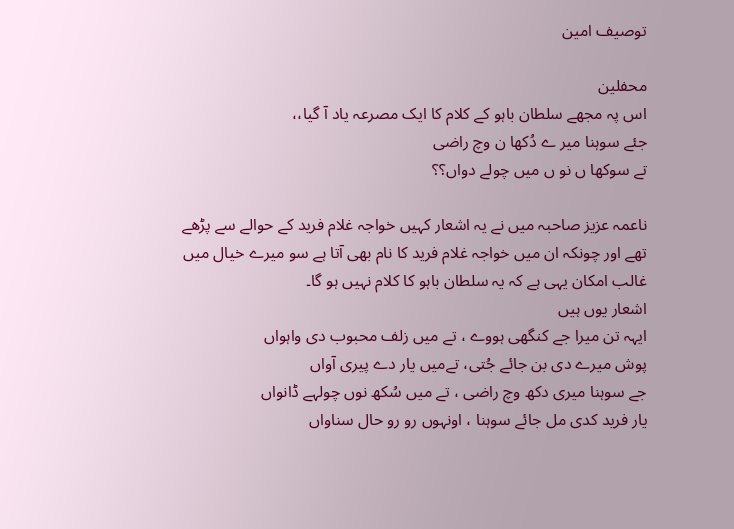توصیف امین

محفلین
اس پہ مجھے سلطان باہو کے کلام کا ایک مصرعہ یاد آ گیا،،
جئے سوہنا میر ے دُکھا ن وچ راضی
تے سوکھا ں نو ں میں چولے دواں؟؟

ناعمہ عزیز صاحبہ میں نے یہ اشعار کہیں خواجہ غلام فرید کے حوالے سے پڑھے تھے اور چونکہ ان میں خواجہ غلام فرید کا نام بھی آتا ہے سو میرے خیال میں غالب امکان یہی ہے کہ یہ سلطان باہو کا کلام نہیں ہو گا۔
اشعار یوں ہیں
ایہہ تن میرا جے کنگھی ہووے ، تے میں زلف محبوب دی واہواں
پوش میرے دی بن جائے جُتی، تےمیں یار دے پیری آواں
جے سوہنا میری دکھ وچ راضی ، تے میں سُکھ نوں چولہے ڈانواں
یار فرید کدی مل جائے سوہنا ، اونہوں رو رو حال سناواں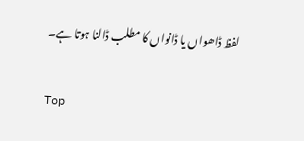لفظ ڈاھواں یا ڈانواں کا مطلب ڈالنا ہوتا ہے۔

Top